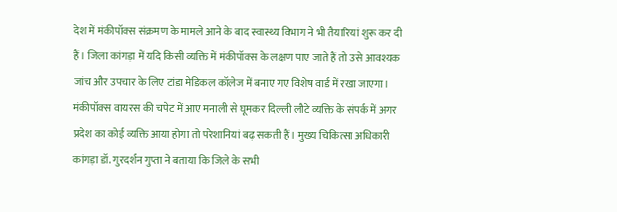देश में मंकीपॉक्स संक्रमण के मामले आने के बाद स्वास्थ्य विभाग ने भी तैयारियां शुरू कर दी हैं। जिला कांगड़ा में यदि किसी व्यक्ति में मंकीपॉक्स के लक्षण पाए जाते हैं तो उसे आवश्यक जांच और उपचार के लिए टांडा मेडिकल कॉलेज में बनाए गए विशेष वार्ड में रखा जाएगा। मंकीपॉक्स वायरस की चपेट में आए मनाली से घूमकर दिल्ली लौटे व्यक्ति के संपर्क में अगर प्रदेश का कोई व्यक्ति आया होगा तो परेशानियां बढ़ सकती हैं। मुख्य चिकित्सा अधिकारी कांगड़ा डॉ. गुरदर्शन गुप्ता ने बताया कि जिले के सभी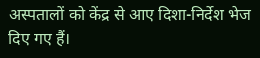अस्पतालों को केंद्र से आए दिशा-निर्देश भेज दिए गए हैं।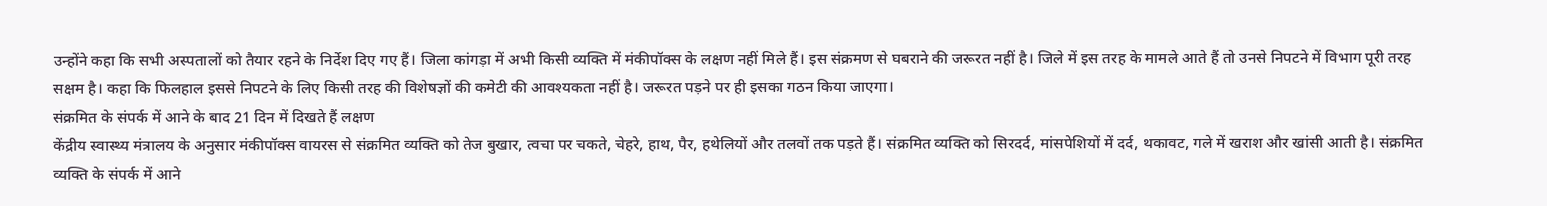उन्होंने कहा कि सभी अस्पतालों को तैयार रहने के निर्देश दिए गए हैं। जिला कांगड़ा में अभी किसी व्यक्ति में मंकीपॉक्स के लक्षण नहीं मिले हैं। इस संक्रमण से घबराने की जरूरत नहीं है। जिले में इस तरह के मामले आते हैं तो उनसे निपटने में विभाग पूरी तरह सक्षम है। कहा कि फिलहाल इससे निपटने के लिए किसी तरह की विशेषज्ञों की कमेटी की आवश्यकता नहीं है। जरूरत पड़ने पर ही इसका गठन किया जाएगा।
संक्रमित के संपर्क में आने के बाद 21 दिन में दिखते हैं लक्षण
केंद्रीय स्वास्थ्य मंत्रालय के अनुसार मंकीपॉक्स वायरस से संक्रमित व्यक्ति को तेज बुखार, त्वचा पर चकते, चेहरे, हाथ, पैर, हथेलियों और तलवों तक पड़ते हैं। संक्रमित व्यक्ति को सिरदर्द, मांसपेशियों में दर्द, थकावट, गले में खराश और खांसी आती है। संक्रमित व्यक्ति के संपर्क में आने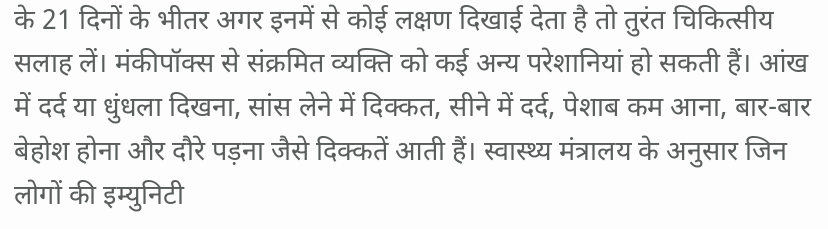के 21 दिनों के भीतर अगर इनमें से कोई लक्षण दिखाई देता है तो तुरंत चिकित्सीय सलाह लें। मंकीपॉक्स से संक्रमित व्यक्ति को कई अन्य परेशानियां हो सकती हैं। आंख में दर्द या धुंधला दिखना, सांस लेने में दिक्कत, सीने में दर्द, पेशाब कम आना, बार-बार बेहोश होना और दौरे पड़ना जैसे दिक्कतें आती हैं। स्वास्थ्य मंत्रालय के अनुसार जिन लोगों की इम्युनिटी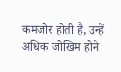कमजोर होती है, उन्हें अधिक जोखिम होने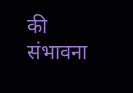की संभावना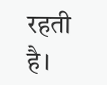रहती है।